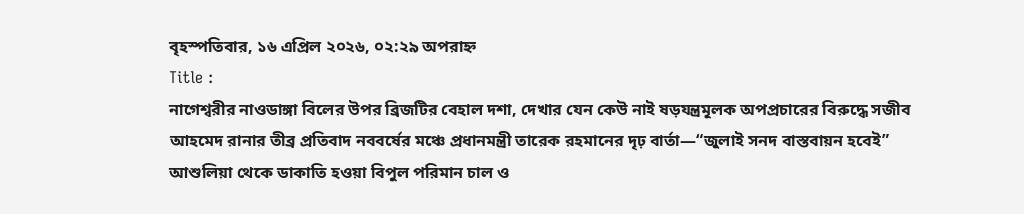বৃহস্পতিবার, ১৬ এপ্রিল ২০২৬, ০২:২৯ অপরাহ্ন
Title :
নাগেশ্বরীর নাওডাঙ্গা বিলের উপর ব্রিজটির বেহাল দশা, দেখার যেন কেউ নাই ষড়যন্ত্রমূলক অপপ্রচারের বিরুদ্ধে সজীব আহমেদ রানার তীব্র প্রতিবাদ নববর্ষের মঞ্চে প্রধানমন্ত্রী তারেক রহমানের দৃঢ় বার্তা—“জুলাই সনদ বাস্তবায়ন হবেই” আশুলিয়া থেকে ডাকাতি হওয়া বিপুল পরিমান চাল ও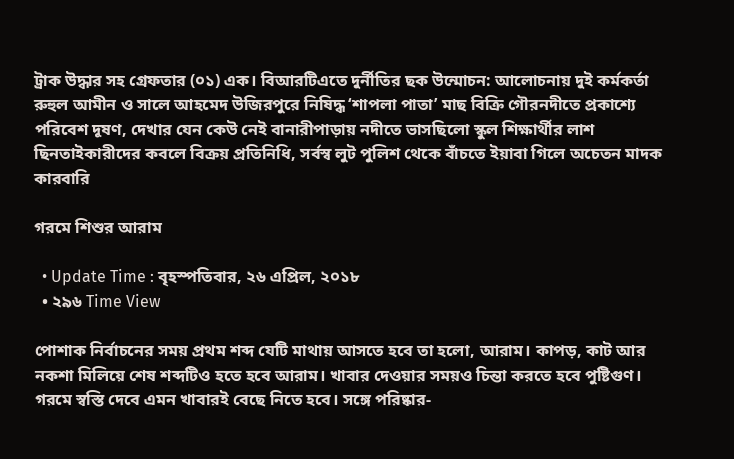ট্রাক উদ্ধার সহ গ্রেফতার (০১) এক। বিআরটিএতে দুর্নীতির ছক উন্মোচন: আলোচনায় দুই কর্মকর্তা রুহুল আমীন ও সালে আহমেদ উজিরপুরে নিষিদ্ধ ‘শাপলা পাতা’ মাছ বিক্রি গৌরনদীতে প্রকাশ্যে পরিবেশ দূষণ, দেখার যেন কেউ নেই বানারীপাড়ায় নদীতে ভাসছিলো স্কুল শিক্ষার্থীর লাশ ছিনতাইকারীদের কবলে বিক্রয় প্রতিনিধি, সর্বস্ব লুট পুলিশ থেকে বাঁচতে ইয়াবা গিলে অচেতন মাদক কারবারি

গরমে শিশুর আরাম

  • Update Time : বৃহস্পতিবার, ২৬ এপ্রিল, ২০১৮
  • ২৯৬ Time View

পোশাক নির্বাচনের সময় প্রথম শব্দ যেটি মাথায় আসতে হবে তা হলো, আরাম। কাপড়, কাট আর নকশা মিলিয়ে শেষ শব্দটিও হতে হবে আরাম। খাবার দেওয়ার সময়ও চিন্তা করতে হবে পুষ্টিগুণ। গরমে স্বস্তি দেবে এমন খাবারই বেছে নিতে হবে। সঙ্গে পরিষ্কার-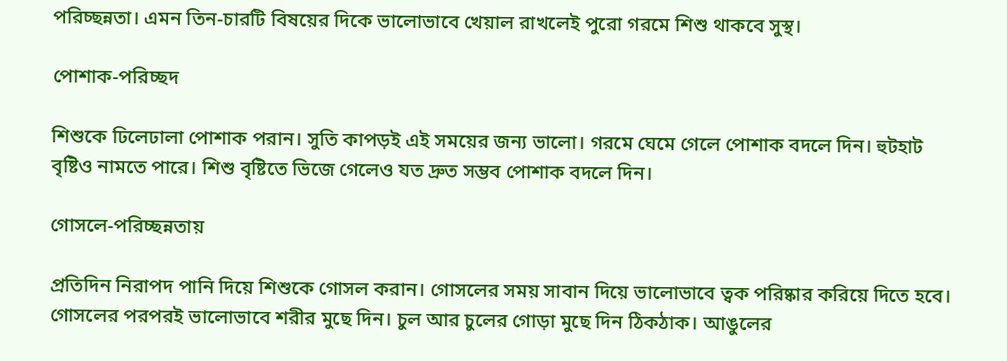পরিচ্ছন্নতা। এমন তিন-চারটি বিষয়ের দিকে ভালোভাবে খেয়াল রাখলেই পুরো গরমে শিশু থাকবে সুস্থ।

পোশাক-পরিচ্ছদ

শিশুকে ঢিলেঢালা পোশাক পরান। সুতি কাপড়ই এই সময়ের জন্য ভালো। গরমে ঘেমে গেলে পোশাক বদলে দিন। হুটহাট বৃষ্টিও নামতে পারে। শিশু বৃষ্টিতে ভিজে গেলেও যত দ্রুত সম্ভব পোশাক বদলে দিন।

গোসলে-পরিচ্ছন্নতায়

প্রতিদিন নিরাপদ পানি দিয়ে শিশুকে গোসল করান। গোসলের সময় সাবান দিয়ে ভালোভাবে ত্বক পরিষ্কার করিয়ে দিতে হবে। গোসলের পরপরই ভালোভাবে শরীর মুছে দিন। চুল আর চুলের গোড়া মুছে দিন ঠিকঠাক। আঙুলের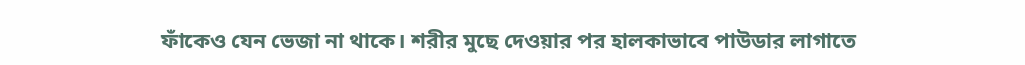ফাঁকেও যেন ভেজা না থাকে। শরীর মুছে দেওয়ার পর হালকাভাবে পাউডার লাগাতে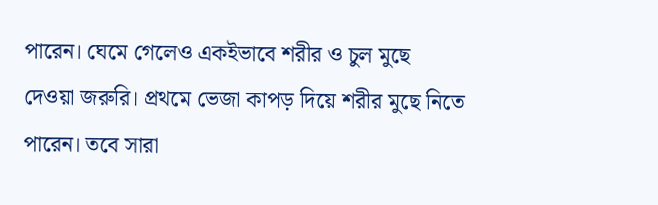পারেন। ঘেমে গেলেও একইভাবে শরীর ও চুল মুছে দেওয়া জরুরি। প্রথমে ভেজা কাপড় দিয়ে শরীর মুছে নিতে পারেন। তবে সারা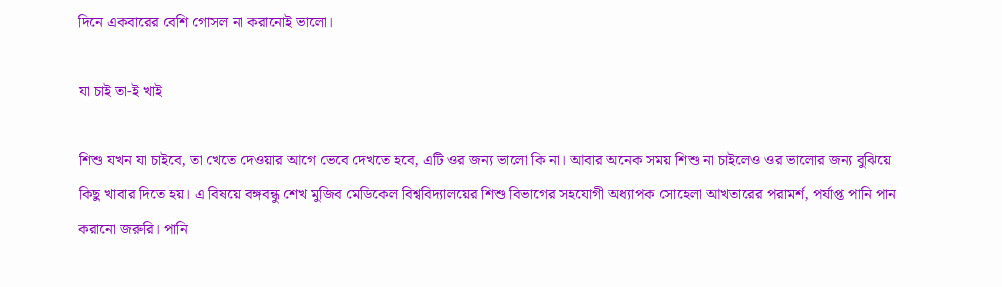দিনে একবারের বেশি গোসল না করানোই ভালো।

যা চাই তা-ই খাই

শিশু যখন যা চাইবে, তা খেতে দেওয়ার আগে ভেবে দেখতে হবে, এটি ওর জন্য ভালো কি না। আবার অনেক সময় শিশু না চাইলেও ওর ভালোর জন্য বুঝিয়ে কিছু খাবার দিতে হয়। এ বিষয়ে বঙ্গবন্ধু শেখ মুজিব মেডিকেল বিশ্ববিদ্যালয়ের শিশু বিভাগের সহযোগী অধ্যাপক সোহেলা আখতারের পরামর্শ, পর্যাপ্ত পানি পান করানো জরুরি। পানি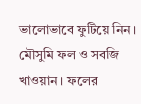ভালোভাবে ফুটিয়ে নিন। মৌসুমি ফল ও সবজি খাওয়ান। ফলের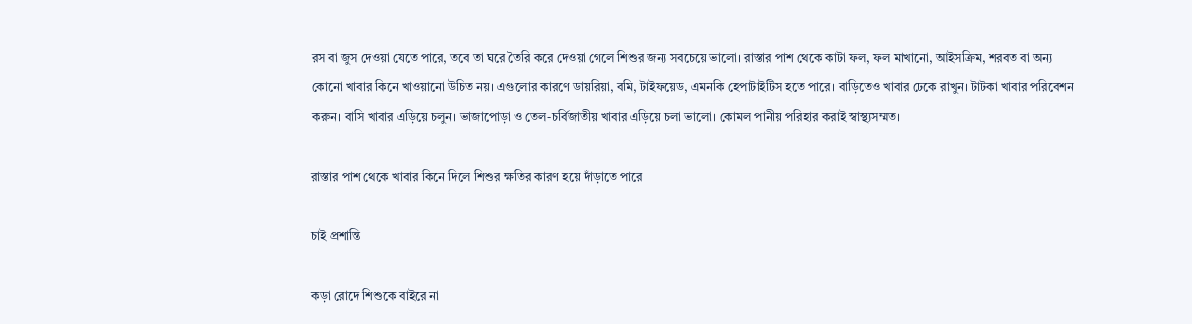রস বা জুস দেওয়া যেতে পারে, তবে তা ঘরে তৈরি করে দেওয়া গেলে শিশুর জন্য সবচেয়ে ভালো। রাস্তার পাশ থেকে কাটা ফল, ফল মাখানো, আইসক্রিম, শরবত বা অন্য কোনো খাবার কিনে খাওয়ানো উচিত নয়। এগুলোর কারণে ডায়রিয়া, বমি, টাইফয়েড, এমনকি হেপাটাইটিস হতে পারে। বাড়িতেও খাবার ঢেকে রাখুন। টাটকা খাবার পরিবেশন করুন। বাসি খাবার এড়িয়ে চলুন। ভাজাপোড়া ও তেল-চর্বিজাতীয় খাবার এড়িয়ে চলা ভালো। কোমল পানীয় পরিহার করাই স্বাস্থ্যসম্মত।

রাস্তার পাশ থেকে খাবার কিনে দিলে শিশুর ক্ষতির কারণ হয়ে দাঁড়াতে পারে

চাই প্রশান্তি

কড়া রোদে শিশুকে বাইরে না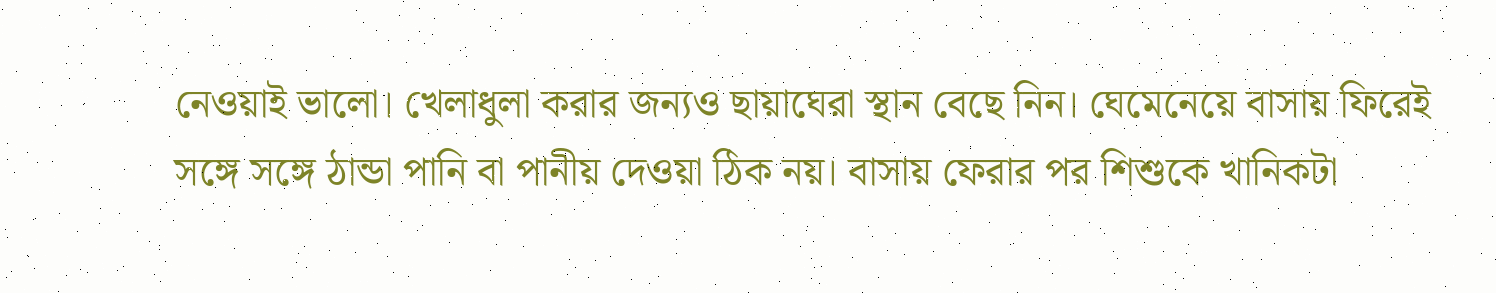নেওয়াই ভালো। খেলাধুলা করার জন্যও ছায়াঘেরা স্থান বেছে নিন। ঘেমেনেয়ে বাসায় ফিরেই সঙ্গে সঙ্গে ঠান্ডা পানি বা পানীয় দেওয়া ঠিক নয়। বাসায় ফেরার পর শিশুকে খানিকটা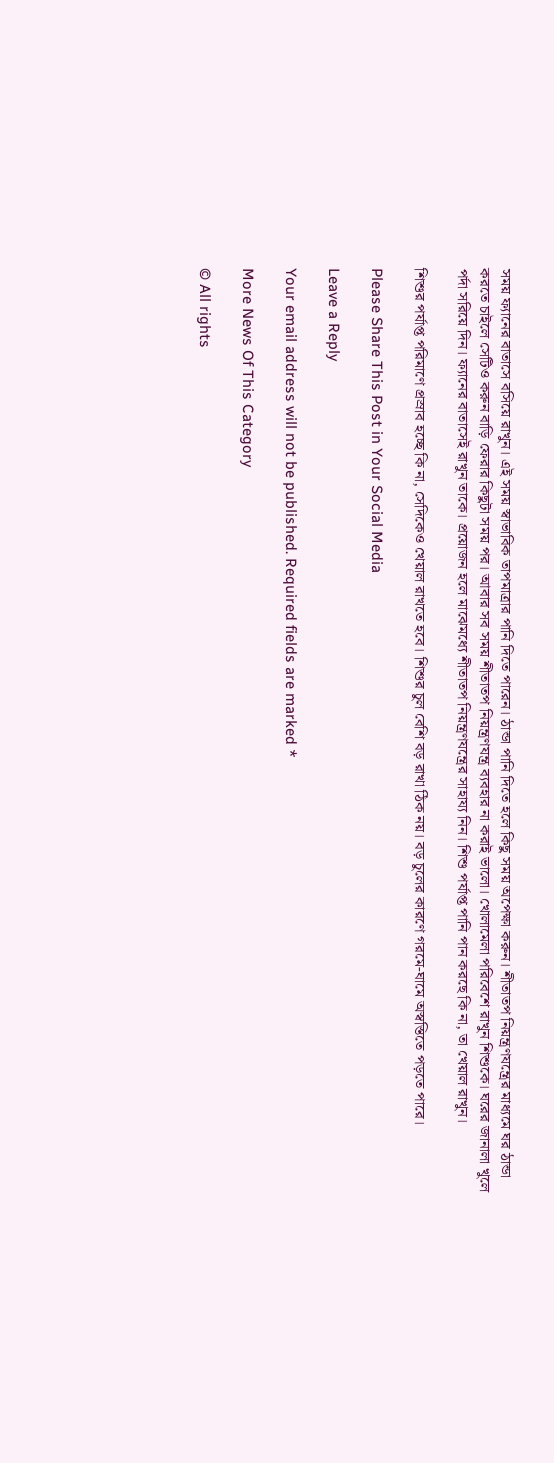সময় ফ্যানের বাতাসে বসিয়ে রাখুন। এই সময় স্বাভাবিক তাপমাত্রার পানি দিতে পারেন। ঠান্ডা পানি দিতে হলে কিছু সময় অপেক্ষা করুন। শীতাতপ নিয়ন্ত্রণযন্ত্রের মাধ্যমে ঘর ঠান্ডা করতে চাইলে সেটিও করুন বাড়ি ফেরার কিছুটা সময় পর। আবার সব সময় শীতাতপ নিয়ন্ত্রণযন্ত্র ব্যবহার না করাই ভালো। খোলামেলা পরিবেশে রাখুন শিশুকে। ঘরের জানালা খুলে পর্দা সরিয়ে দিন। ফ্যানের বাতাসেই রাখুন তাকে। প্রয়োজন হলে মাঝেমধ্যে শীতাতপ নিয়ন্ত্রণযন্ত্রের সাহায্য নিন। শিশু পর্যাপ্ত পানি পান করছে কি না, তা খেয়াল রাখুন।

শিশুর পর্যাপ্ত পরিমাণে প্রস্রাব হচ্ছে কি না, সেদিকেও খেয়াল রাখতে হবে। শিশুর চুল বেশি বড় রাখা ঠিক নয়। বড় চুলের কারণে গরমে-ঘামে অস্বস্তিতে পড়তে পারে।

Please Share This Post in Your Social Media

Leave a Reply

Your email address will not be published. Required fields are marked *

More News Of This Category

© All rights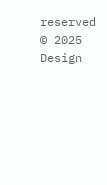reserved © 2025
Design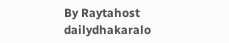By Raytahost
dailydhakaralo